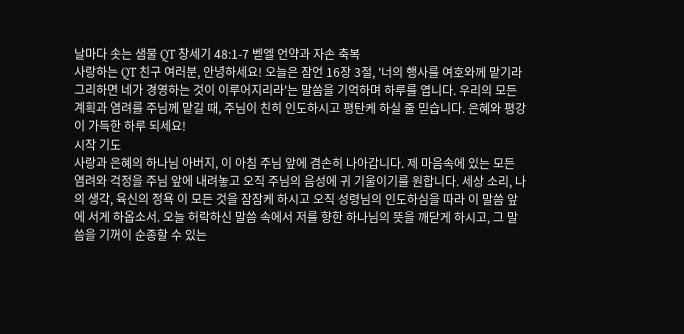날마다 솟는 샘물 QT 창세기 48:1-7 벧엘 언약과 자손 축복
사랑하는 QT 친구 여러분, 안녕하세요! 오늘은 잠언 16장 3절, '너의 행사를 여호와께 맡기라 그리하면 네가 경영하는 것이 이루어지리라'는 말씀을 기억하며 하루를 엽니다. 우리의 모든 계획과 염려를 주님께 맡길 때, 주님이 친히 인도하시고 평탄케 하실 줄 믿습니다. 은혜와 평강이 가득한 하루 되세요!
시작 기도
사랑과 은혜의 하나님 아버지, 이 아침 주님 앞에 겸손히 나아갑니다. 제 마음속에 있는 모든 염려와 걱정을 주님 앞에 내려놓고 오직 주님의 음성에 귀 기울이기를 원합니다. 세상 소리, 나의 생각, 육신의 정욕 이 모든 것을 잠잠케 하시고 오직 성령님의 인도하심을 따라 이 말씀 앞에 서게 하옵소서. 오늘 허락하신 말씀 속에서 저를 향한 하나님의 뜻을 깨닫게 하시고, 그 말씀을 기꺼이 순종할 수 있는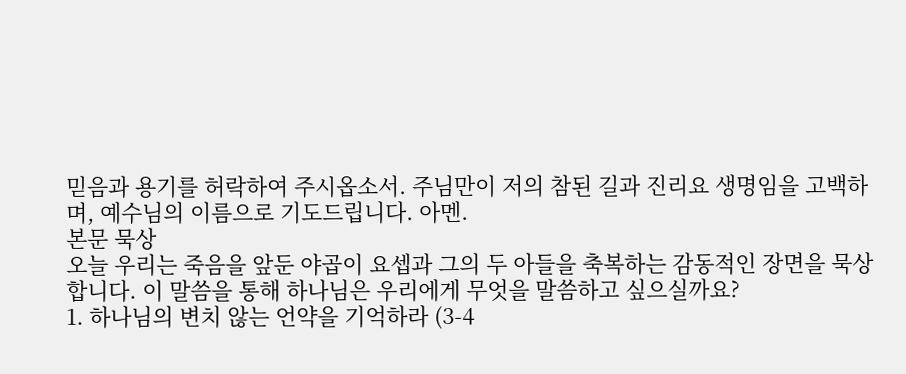믿음과 용기를 허락하여 주시옵소서. 주님만이 저의 참된 길과 진리요 생명임을 고백하며, 예수님의 이름으로 기도드립니다. 아멘.
본문 묵상
오늘 우리는 죽음을 앞둔 야곱이 요셉과 그의 두 아들을 축복하는 감동적인 장면을 묵상합니다. 이 말씀을 통해 하나님은 우리에게 무엇을 말씀하고 싶으실까요?
1. 하나님의 변치 않는 언약을 기억하라 (3-4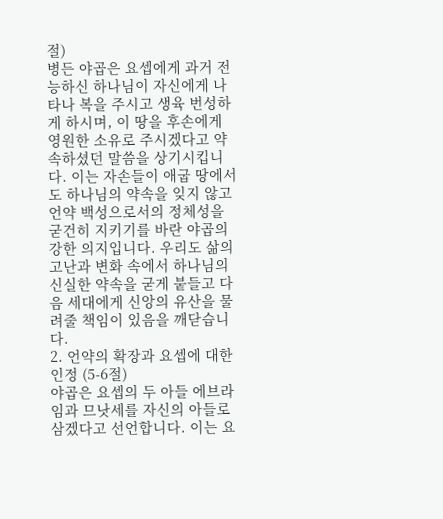절)
병든 야곱은 요셉에게 과거 전능하신 하나님이 자신에게 나타나 복을 주시고 생육 번성하게 하시며, 이 땅을 후손에게 영원한 소유로 주시겠다고 약속하셨던 말씀을 상기시킵니다. 이는 자손들이 애굽 땅에서도 하나님의 약속을 잊지 않고 언약 백성으로서의 정체성을 굳건히 지키기를 바란 야곱의 강한 의지입니다. 우리도 삶의 고난과 변화 속에서 하나님의 신실한 약속을 굳게 붙들고 다음 세대에게 신앙의 유산을 물려줄 책임이 있음을 깨닫습니다.
2. 언약의 확장과 요셉에 대한 인정 (5-6절)
야곱은 요셉의 두 아들 에브라임과 므낫세를 자신의 아들로 삼겠다고 선언합니다. 이는 요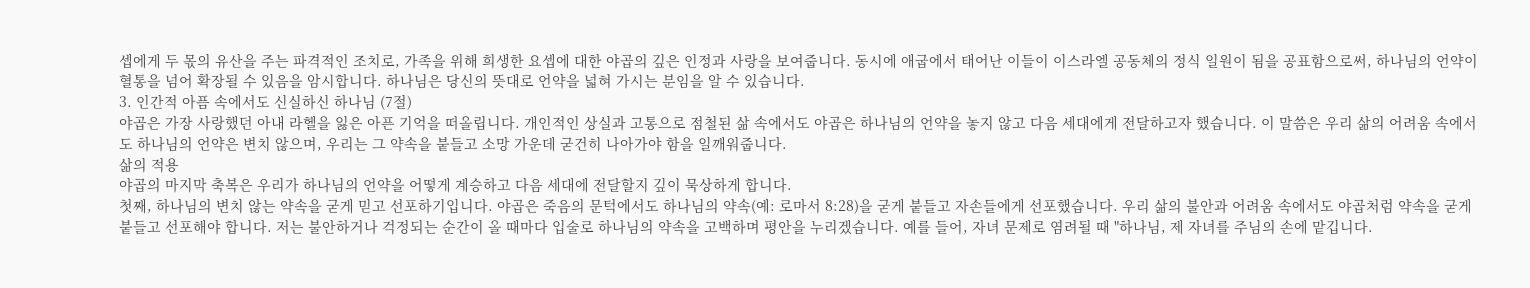셉에게 두 몫의 유산을 주는 파격적인 조치로, 가족을 위해 희생한 요셉에 대한 야곱의 깊은 인정과 사랑을 보여줍니다. 동시에 애굽에서 태어난 이들이 이스라엘 공동체의 정식 일원이 됨을 공표함으로써, 하나님의 언약이 혈통을 넘어 확장될 수 있음을 암시합니다. 하나님은 당신의 뜻대로 언약을 넓혀 가시는 분임을 알 수 있습니다.
3. 인간적 아픔 속에서도 신실하신 하나님 (7절)
야곱은 가장 사랑했던 아내 라헬을 잃은 아픈 기억을 떠올립니다. 개인적인 상실과 고통으로 점철된 삶 속에서도 야곱은 하나님의 언약을 놓지 않고 다음 세대에게 전달하고자 했습니다. 이 말씀은 우리 삶의 어려움 속에서도 하나님의 언약은 변치 않으며, 우리는 그 약속을 붙들고 소망 가운데 굳건히 나아가야 함을 일깨워줍니다.
삶의 적용
야곱의 마지막 축복은 우리가 하나님의 언약을 어떻게 계승하고 다음 세대에 전달할지 깊이 묵상하게 합니다.
첫째, 하나님의 변치 않는 약속을 굳게 믿고 선포하기입니다. 야곱은 죽음의 문턱에서도 하나님의 약속(예: 로마서 8:28)을 굳게 붙들고 자손들에게 선포했습니다. 우리 삶의 불안과 어려움 속에서도 야곱처럼 약속을 굳게 붙들고 선포해야 합니다. 저는 불안하거나 걱정되는 순간이 올 때마다 입술로 하나님의 약속을 고백하며 평안을 누리겠습니다. 예를 들어, 자녀 문제로 염려될 때 "하나님, 제 자녀를 주님의 손에 맡깁니다.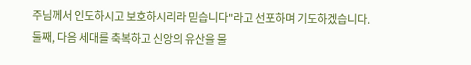주님께서 인도하시고 보호하시리라 믿습니다"라고 선포하며 기도하겠습니다.
둘째, 다음 세대를 축복하고 신앙의 유산을 물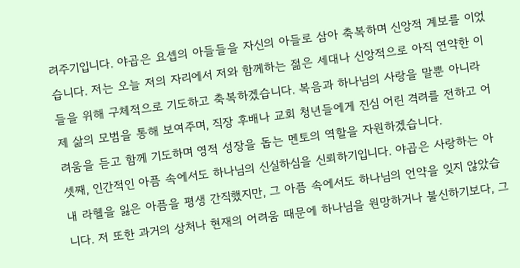려주기입니다. 야곱은 요셉의 아들들을 자신의 아들로 삼아 축복하며 신앙적 계보를 이었습니다. 저는 오늘 저의 자리에서 저와 함께하는 젊은 세대나 신앙적으로 아직 연약한 이들을 위해 구체적으로 기도하고 축복하겠습니다. 복음과 하나님의 사랑을 말뿐 아니라 제 삶의 모범을 통해 보여주며, 직장 후배나 교회 청년들에게 진심 어린 격려를 전하고 어려움을 듣고 함께 기도하며 영적 성장을 돕는 멘토의 역할을 자원하겠습니다.
셋째, 인간적인 아픔 속에서도 하나님의 신실하심을 신뢰하기입니다. 야곱은 사랑하는 아내 라헬을 잃은 아픔을 평생 간직했지만, 그 아픔 속에서도 하나님의 언약을 잊지 않았습니다. 저 또한 과거의 상처나 현재의 어려움 때문에 하나님을 원망하거나 불신하기보다, 그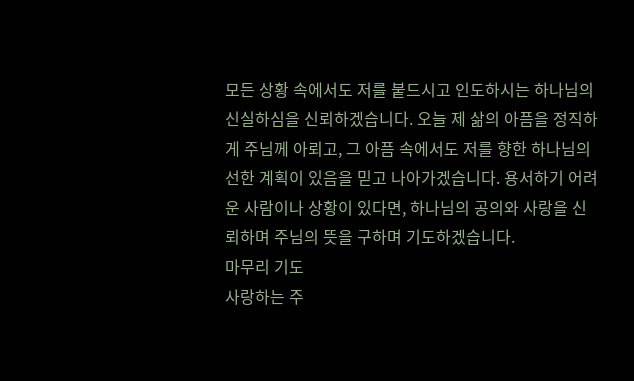모든 상황 속에서도 저를 붙드시고 인도하시는 하나님의 신실하심을 신뢰하겠습니다. 오늘 제 삶의 아픔을 정직하게 주님께 아뢰고, 그 아픔 속에서도 저를 향한 하나님의 선한 계획이 있음을 믿고 나아가겠습니다. 용서하기 어려운 사람이나 상황이 있다면, 하나님의 공의와 사랑을 신뢰하며 주님의 뜻을 구하며 기도하겠습니다.
마무리 기도
사랑하는 주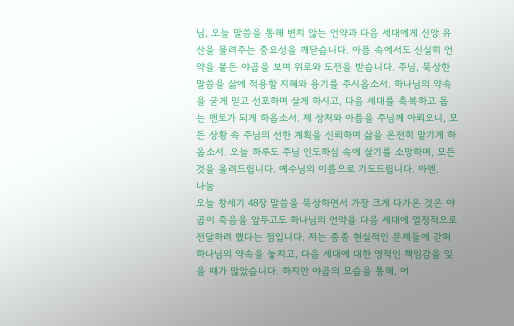님, 오늘 말씀을 통해 변치 않는 언약과 다음 세대에게 신앙 유산을 물려주는 중요성을 깨닫습니다. 아픔 속에서도 신실히 언약을 붙든 야곱을 보며 위로와 도전을 받습니다. 주님, 묵상한 말씀을 삶에 적용할 지혜와 용기를 주시옵소서. 하나님의 약속을 굳게 믿고 선포하며 살게 하시고, 다음 세대를 축복하고 돕는 멘토가 되게 하옵소서. 제 상처와 아픔을 주님께 아뢰오니, 모든 상황 속 주님의 선한 계획을 신뢰하며 삶을 온전히 맡기게 하옵소서. 오늘 하루도 주님 인도하심 속에 살기를 소망하며, 모든 것을 올려드립니다. 예수님의 이름으로 기도드립니다. 아멘.
나눔
오늘 창세기 48장 말씀을 묵상하면서 가장 크게 다가온 것은 야곱이 죽음을 앞두고도 하나님의 언약을 다음 세대에 열정적으로 전달하려 했다는 점입니다. 저는 종종 현실적인 문제들에 갇혀 하나님의 약속을 놓치고, 다음 세대에 대한 영적인 책임감을 잊을 때가 많았습니다. 하지만 야곱의 모습을 통해, 어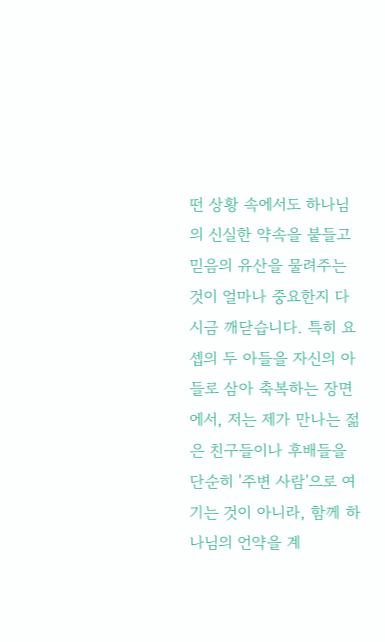떤 상황 속에서도 하나님의 신실한 약속을 붙들고 믿음의 유산을 물려주는 것이 얼마나 중요한지 다시금 깨닫습니다. 특히 요셉의 두 아들을 자신의 아들로 삼아 축복하는 장면에서, 저는 제가 만나는 젊은 친구들이나 후배들을 단순히 '주변 사람'으로 여기는 것이 아니라, 함께 하나님의 언약을 계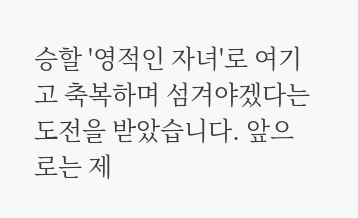승할 '영적인 자녀'로 여기고 축복하며 섬겨야겠다는 도전을 받았습니다. 앞으로는 제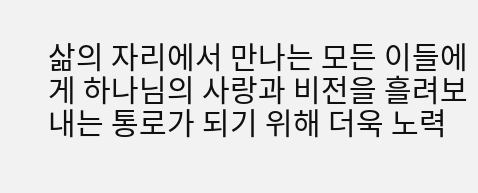삶의 자리에서 만나는 모든 이들에게 하나님의 사랑과 비전을 흘려보내는 통로가 되기 위해 더욱 노력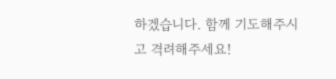하겠습니다. 함께 기도해주시고 격려해주세요!